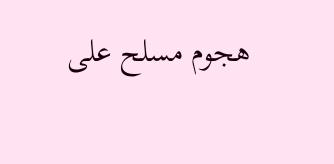هجوم مسلح على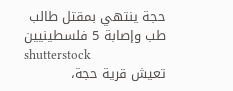حجة ينتهي بمقتل طالب طب وإصابة 5 فلسطينيين
shutterstock
تعيش قرية حجة،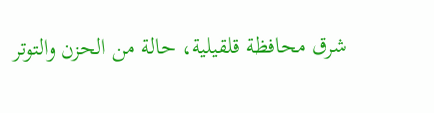شرق محافظة قلقيلية، حالة من الحزن والتوتر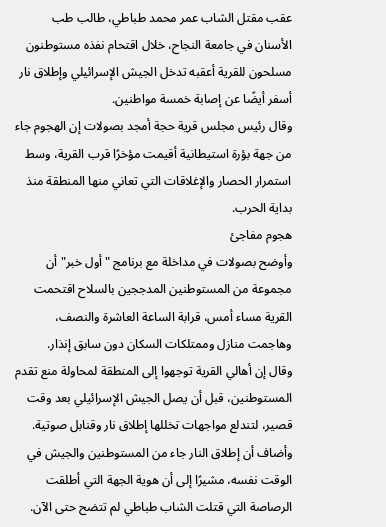عقب مقتل الشاب عمر محمد طباطي، طالب طب الأسنان في جامعة النجاح، خلال اقتحام نفذه مستوطنون مسلحون للقرية أعقبه تدخل الجيش الإسرائيلي وإطلاق نار أسفر أيضًا عن إصابة خمسة مواطنين.
وقال رئيس مجلس قرية حجة أمجد بصولات إن الهجوم جاء من جهة بؤرة استيطانية أقيمت مؤخرًا قرب القرية، وسط استمرار الحصار والإغلاقات التي تعاني منها المنطقة منذ بداية الحرب.
هجوم مفاجئ
وأوضح بصولات في مداخلة مع برنامج "أول خبر" أن مجموعة من المستوطنين المدججين بالسلاح اقتحمت القرية مساء أمس، قرابة الساعة العاشرة والنصف، وهاجمت منازل وممتلكات السكان دون سابق إنذار.
وقال إن أهالي القرية توجهوا إلى المنطقة لمحاولة منع تقدم المستوطنين، قبل أن يصل الجيش الإسرائيلي بعد وقت قصير، لتندلع مواجهات تخللها إطلاق نار وقنابل صوتية.
وأضاف أن إطلاق النار جاء من المستوطنين والجيش في الوقت نفسه، مشيرًا إلى أن هوية الجهة التي أطلقت الرصاصة التي قتلت الشاب طباطي لم تتضح حتى الآن.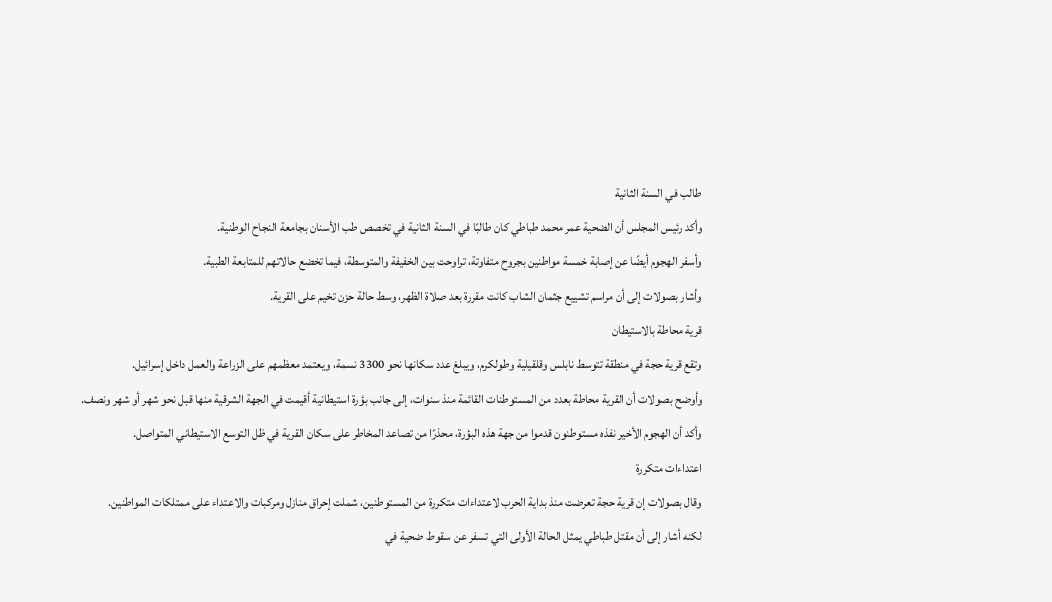طالب في السنة الثانية
وأكد رئيس المجلس أن الضحية عمر محمد طباطي كان طالبًا في السنة الثانية في تخصص طب الأسنان بجامعة النجاح الوطنية.
وأسفر الهجوم أيضًا عن إصابة خمسة مواطنين بجروح متفاوتة، تراوحت بين الخفيفة والمتوسطة، فيما تخضع حالاتهم للمتابعة الطبية.
وأشار بصولات إلى أن مراسم تشييع جثمان الشاب كانت مقررة بعد صلاة الظهر، وسط حالة حزن تخيم على القرية.
قرية محاطة بالاستيطان
وتقع قرية حجة في منطقة تتوسط نابلس وقلقيلية وطولكرم، ويبلغ عدد سكانها نحو 3300 نسمة، ويعتمد معظمهم على الزراعة والعمل داخل إسرائيل.
وأوضح بصولات أن القرية محاطة بعدد من المستوطنات القائمة منذ سنوات، إلى جانب بؤرة استيطانية أقيمت في الجهة الشرقية منها قبل نحو شهر أو شهر ونصف.
وأكد أن الهجوم الأخير نفذه مستوطنون قدموا من جهة هذه البؤرة، محذرًا من تصاعد المخاطر على سكان القرية في ظل التوسع الاستيطاني المتواصل.
اعتداءات متكررة
وقال بصولات إن قرية حجة تعرضت منذ بداية الحرب لاعتداءات متكررة من المستوطنين، شملت إحراق منازل ومركبات والاعتداء على ممتلكات المواطنين.
لكنه أشار إلى أن مقتل طباطي يمثل الحالة الأولى التي تسفر عن سقوط ضحية في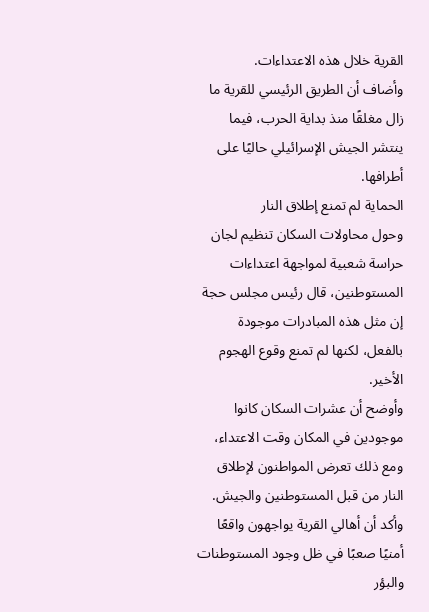القرية خلال هذه الاعتداءات.
وأضاف أن الطريق الرئيسي للقرية ما زال مغلقًا منذ بداية الحرب، فيما ينتشر الجيش الإسرائيلي حاليًا على أطرافها.
الحماية لم تمنع إطلاق النار
وحول محاولات السكان تنظيم لجان حراسة شعبية لمواجهة اعتداءات المستوطنين، قال رئيس مجلس حجة إن مثل هذه المبادرات موجودة بالفعل، لكنها لم تمنع وقوع الهجوم الأخير.
وأوضح أن عشرات السكان كانوا موجودين في المكان وقت الاعتداء، ومع ذلك تعرض المواطنون لإطلاق النار من قبل المستوطنين والجيش.
وأكد أن أهالي القرية يواجهون واقعًا أمنيًا صعبًا في ظل وجود المستوطنات والبؤر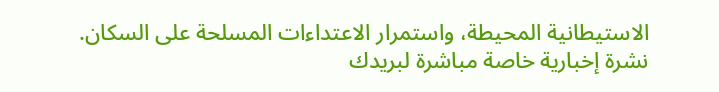الاستيطانية المحيطة، واستمرار الاعتداءات المسلحة على السكان.
نشرة إخبارية خاصة مباشرة لبريدك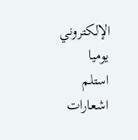الإلكتروني يوميا
استلم اشعارات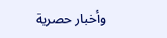وأخبار حصرية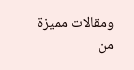ومقالات مميزة من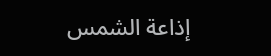إذاعة الشمس